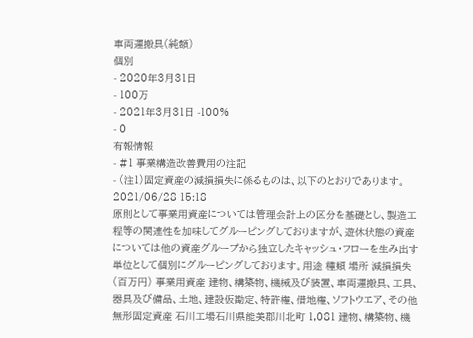車両運搬具(純額)
個別
- 2020年3月31日
- 100万
- 2021年3月31日 -100%
- 0
有報情報
- #1 事業構造改善費用の注記
- (注1)固定資産の減損損失に係るものは、以下のとおりであります。2021/06/28 15:18
原則として事業用資産については管理会計上の区分を基礎とし、製造工程等の関連性を加味してグルーピングしておりますが、遊休状態の資産については他の資産グループから独立したキャッシュ・フローを生み出す単位として個別にグルーピングしております。用途 種類 場所 減損損失(百万円) 事業用資産 建物、構築物、機械及び装置、車両運搬具、工具、器具及び備品、土地、建設仮勘定、特許権、借地権、ソフトウエア、その他無形固定資産 石川工場石川県能美郡川北町 1,081 建物、構築物、機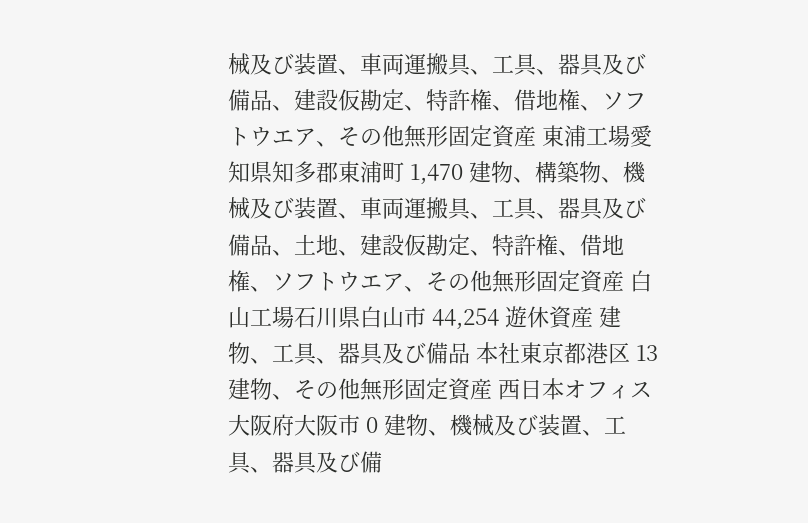械及び装置、車両運搬具、工具、器具及び備品、建設仮勘定、特許権、借地権、ソフトウエア、その他無形固定資産 東浦工場愛知県知多郡東浦町 1,470 建物、構築物、機械及び装置、車両運搬具、工具、器具及び備品、土地、建設仮勘定、特許権、借地権、ソフトウエア、その他無形固定資産 白山工場石川県白山市 44,254 遊休資産 建物、工具、器具及び備品 本社東京都港区 13 建物、その他無形固定資産 西日本オフィス大阪府大阪市 0 建物、機械及び装置、工具、器具及び備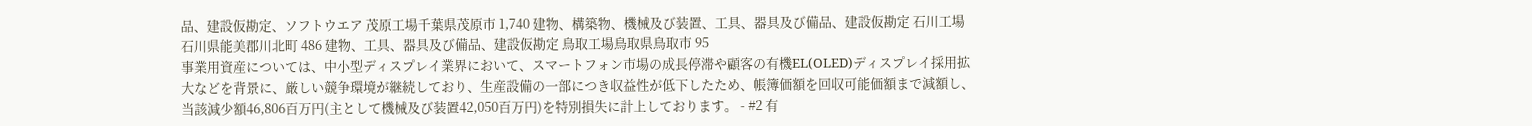品、建設仮勘定、ソフトウエア 茂原工場千葉県茂原市 1,740 建物、構築物、機械及び装置、工具、器具及び備品、建設仮勘定 石川工場石川県能美郡川北町 486 建物、工具、器具及び備品、建設仮勘定 鳥取工場鳥取県鳥取市 95
事業用資産については、中小型ディスプレイ業界において、スマートフォン市場の成長停滞や顧客の有機EL(OLED)ディスプレイ採用拡大などを背景に、厳しい競争環境が継続しており、生産設備の一部につき収益性が低下したため、帳簿価額を回収可能価額まで減額し、当該減少額46,806百万円(主として機械及び装置42,050百万円)を特別損失に計上しております。 - #2 有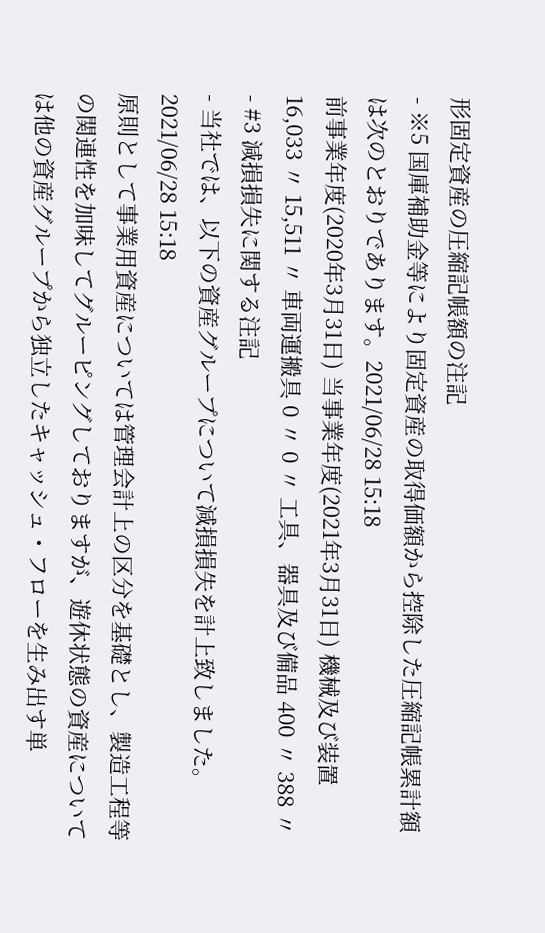形固定資産の圧縮記帳額の注記
- ※5 国庫補助金等により固定資産の取得価額から控除した圧縮記帳累計額は次のとおりであります。2021/06/28 15:18
前事業年度(2020年3月31日) 当事業年度(2021年3月31日) 機械及び装置 16,033 〃 15,511 〃 車両運搬具 0 〃 0 〃 工具、器具及び備品 400 〃 388 〃 - #3 減損損失に関する注記
- 当社では、以下の資産グループについて減損損失を計上致しました。2021/06/28 15:18
原則として事業用資産については管理会計上の区分を基礎とし、製造工程等の関連性を加味してグルーピングしておりますが、遊休状態の資産については他の資産グループから独立したキャッシュ・フローを生み出す単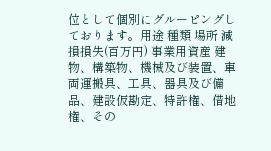位として個別にグルーピングしております。用途 種類 場所 減損損失(百万円) 事業用資産 建物、構築物、機械及び装置、車両運搬具、工具、器具及び備品、建設仮勘定、特許権、借地権、その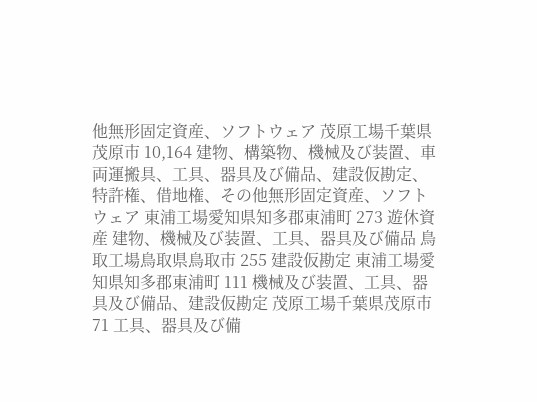他無形固定資産、ソフトウェア 茂原工場千葉県茂原市 10,164 建物、構築物、機械及び装置、車両運搬具、工具、器具及び備品、建設仮勘定、特許権、借地権、その他無形固定資産、ソフトウェア 東浦工場愛知県知多郡東浦町 273 遊休資産 建物、機械及び装置、工具、器具及び備品 鳥取工場鳥取県鳥取市 255 建設仮勘定 東浦工場愛知県知多郡東浦町 111 機械及び装置、工具、器具及び備品、建設仮勘定 茂原工場千葉県茂原市 71 工具、器具及び備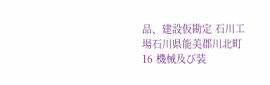品、建設仮勘定 石川工場石川県能美郡川北町 16 機械及び装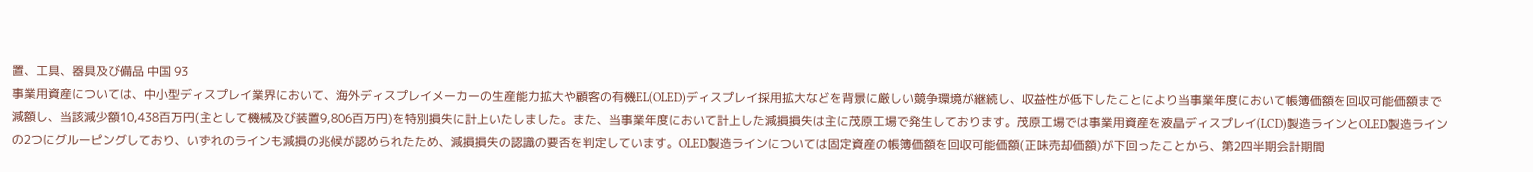置、工具、器具及び備品 中国 93
事業用資産については、中小型ディスプレイ業界において、海外ディスプレイメーカーの生産能力拡大や顧客の有機EL(OLED)ディスプレイ採用拡大などを背景に厳しい競争環境が継続し、収益性が低下したことにより当事業年度において帳簿価額を回収可能価額まで減額し、当該減少額10,438百万円(主として機械及び装置9,806百万円)を特別損失に計上いたしました。また、当事業年度において計上した減損損失は主に茂原工場で発生しております。茂原工場では事業用資産を液晶ディスプレイ(LCD)製造ラインとOLED製造ラインの2つにグルーピングしており、いずれのラインも減損の兆候が認められたため、減損損失の認識の要否を判定しています。OLED製造ラインについては固定資産の帳簿価額を回収可能価額(正味売却価額)が下回ったことから、第2四半期会計期間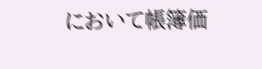において帳簿価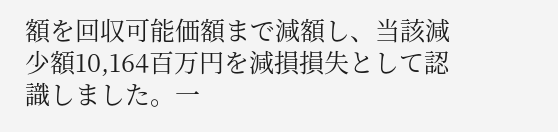額を回収可能価額まで減額し、当該減少額10,164百万円を減損損失として認識しました。一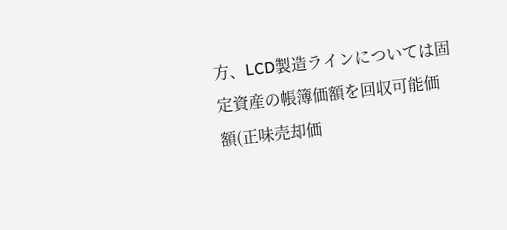方、LCD製造ラインについては固定資産の帳簿価額を回収可能価額(正味売却価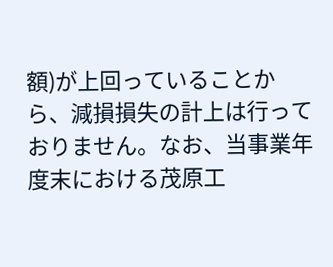額)が上回っていることから、減損損失の計上は行っておりません。なお、当事業年度末における茂原工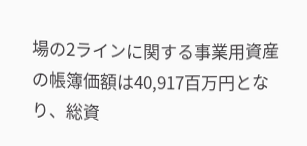場の2ラインに関する事業用資産の帳簿価額は40,917百万円となり、総資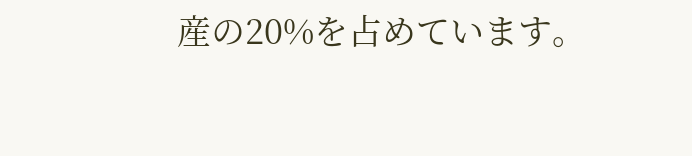産の20%を占めています。